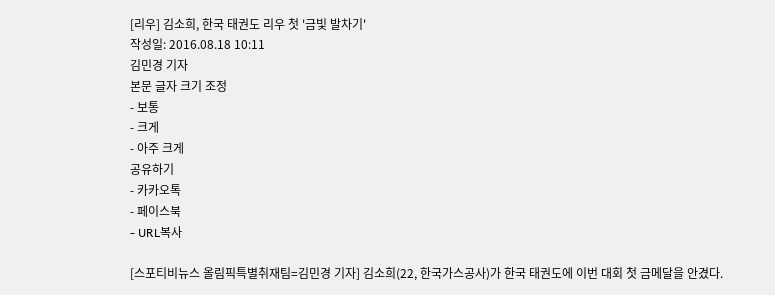[리우] 김소희, 한국 태권도 리우 첫 '금빛 발차기'
작성일: 2016.08.18 10:11
김민경 기자
본문 글자 크기 조정
- 보통
- 크게
- 아주 크게
공유하기
- 카카오톡
- 페이스북
- URL복사

[스포티비뉴스 올림픽특별취재팀=김민경 기자] 김소희(22, 한국가스공사)가 한국 태권도에 이번 대회 첫 금메달을 안겼다.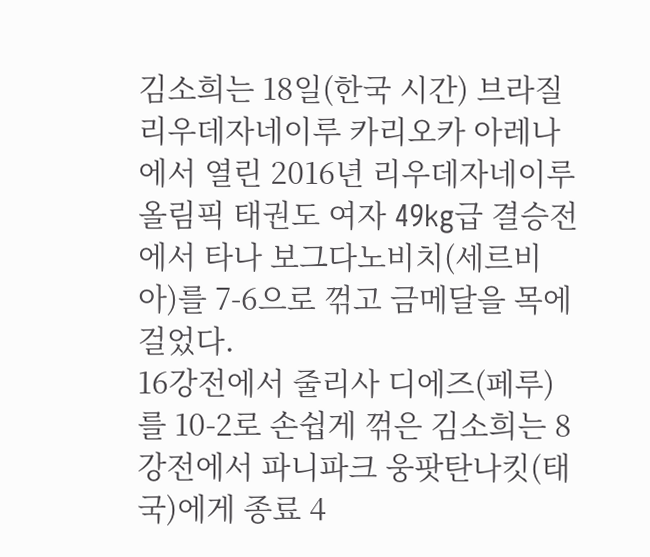김소희는 18일(한국 시간) 브라질 리우데자네이루 카리오카 아레나에서 열린 2016년 리우데자네이루 올림픽 태권도 여자 49kg급 결승전에서 타나 보그다노비치(세르비아)를 7-6으로 꺾고 금메달을 목에 걸었다.
16강전에서 줄리사 디에즈(페루)를 10-2로 손쉽게 꺾은 김소희는 8강전에서 파니파크 웅팟탄나킷(태국)에게 종료 4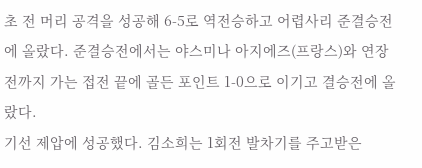초 전 머리 공격을 성공해 6-5로 역전승하고 어렵사리 준결승전에 올랐다. 준결승전에서는 야스미나 아지에즈(프랑스)와 연장전까지 가는 접전 끝에 골든 포인트 1-0으로 이기고 결승전에 올랐다.
기선 제압에 성공했다. 김소희는 1회전 발차기를 주고받은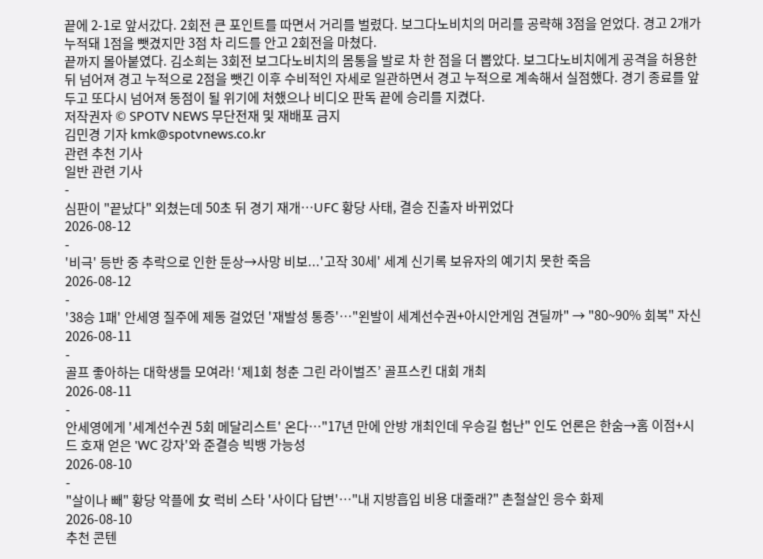끝에 2-1로 앞서갔다. 2회전 큰 포인트를 따면서 거리를 벌렸다. 보그다노비치의 머리를 공략해 3점을 얻었다. 경고 2개가 누적돼 1점을 뺏겼지만 3점 차 리드를 안고 2회전을 마쳤다.
끝까지 몰아붙였다. 김소희는 3회전 보그다노비치의 몸통을 발로 차 한 점을 더 뽑았다. 보그다노비치에게 공격을 허용한 뒤 넘어져 경고 누적으로 2점을 뺏긴 이후 수비적인 자세로 일관하면서 경고 누적으로 계속해서 실점했다. 경기 종료를 앞두고 또다시 넘어져 동점이 될 위기에 처했으나 비디오 판독 끝에 승리를 지켰다.
저작권자 © SPOTV NEWS 무단전재 및 재배포 금지
김민경 기자 kmk@spotvnews.co.kr
관련 추천 기사
일반 관련 기사
-
심판이 "끝났다" 외쳤는데 50초 뒤 경기 재개…UFC 황당 사태, 결승 진출자 바뀌었다
2026-08-12
-
'비극' 등반 중 추락으로 인한 둔상→사망 비보...'고작 30세' 세계 신기록 보유자의 예기치 못한 죽음
2026-08-12
-
'38승 1패' 안세영 질주에 제동 걸었던 '재발성 통증'…"왼발이 세계선수권+아시안게임 견딜까" → "80~90% 회복" 자신
2026-08-11
-
골프 좋아하는 대학생들 모여라! ‘제1회 청춘 그린 라이벌즈’ 골프스킨 대회 개최
2026-08-11
-
안세영에게 '세계선수권 5회 메달리스트' 온다…"17년 만에 안방 개최인데 우승길 험난" 인도 언론은 한숨→홈 이점+시드 호재 얻은 'WC 강자'와 준결승 빅뱅 가능성
2026-08-10
-
"살이나 빼" 황당 악플에 女 럭비 스타 '사이다 답변'…"내 지방흡입 비용 대줄래?" 촌철살인 응수 화제
2026-08-10
추천 콘텐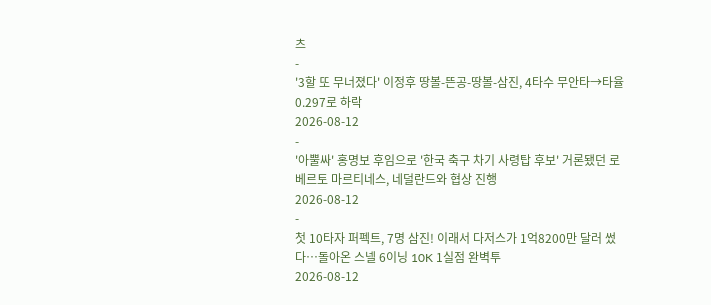츠
-
'3할 또 무너졌다' 이정후 땅볼-뜬공-땅볼-삼진, 4타수 무안타→타율 0.297로 하락
2026-08-12
-
'아뿔싸' 홍명보 후임으로 '한국 축구 차기 사령탑 후보' 거론됐던 로베르토 마르티네스, 네덜란드와 협상 진행
2026-08-12
-
첫 10타자 퍼펙트, 7명 삼진! 이래서 다저스가 1억8200만 달러 썼다…돌아온 스넬 6이닝 10K 1실점 완벽투
2026-08-12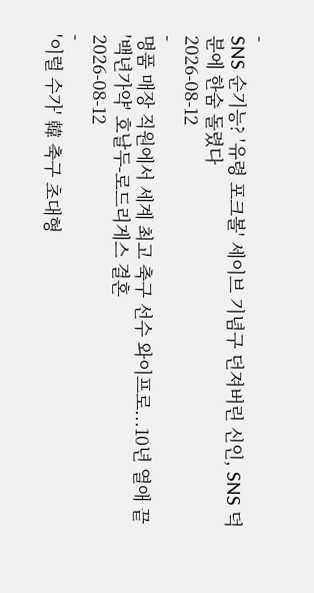-
SNS 순기능? '유령 포크볼' 세이브 기념구 던져버린 신인, SNS 덕분에 한숨 돌렸다
2026-08-12
-
명품 매장 직원에서 세계 최고 축구 선수 와이프로...10년 열애 끝 '백년가약' 호날두-로드리게스 결혼
2026-08-12
-
'이럴 수가' 韓 축구 초대형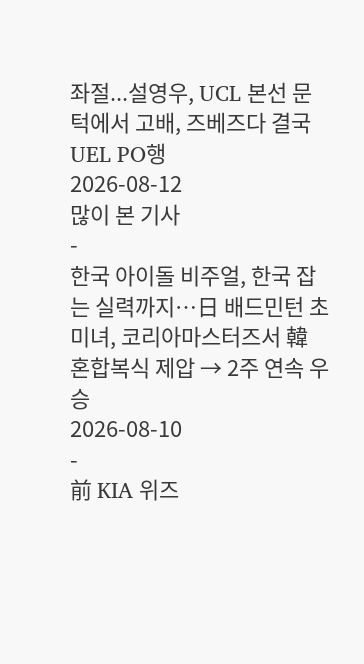좌절...설영우, UCL 본선 문턱에서 고배, 즈베즈다 결국 UEL PO행
2026-08-12
많이 본 기사
-
한국 아이돌 비주얼, 한국 잡는 실력까지…日 배드민턴 초미녀, 코리아마스터즈서 韓 혼합복식 제압 → 2주 연속 우승
2026-08-10
-
前 KIA 위즈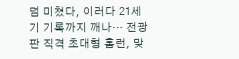덤 미쳤다, 이러다 21세기 기록까지 깨나… 전광판 직격 초대형 홈런, 맞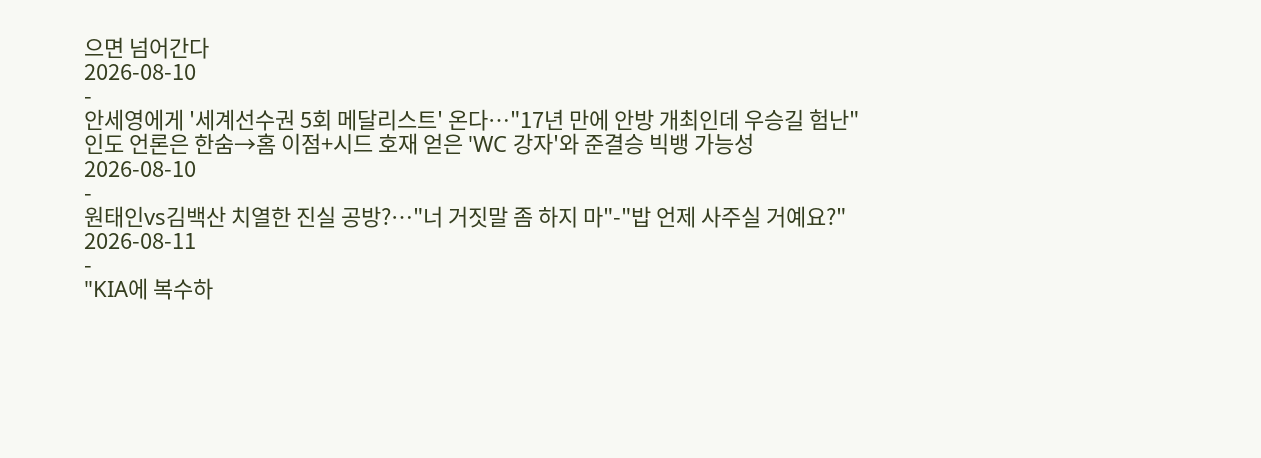으면 넘어간다
2026-08-10
-
안세영에게 '세계선수권 5회 메달리스트' 온다…"17년 만에 안방 개최인데 우승길 험난" 인도 언론은 한숨→홈 이점+시드 호재 얻은 'WC 강자'와 준결승 빅뱅 가능성
2026-08-10
-
원태인vs김백산 치열한 진실 공방?…"너 거짓말 좀 하지 마"-"밥 언제 사주실 거예요?"
2026-08-11
-
"KIA에 복수하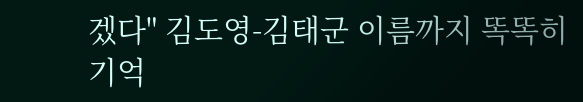겠다" 김도영-김태군 이름까지 똑똑히 기억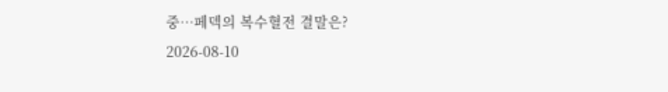중…페덱의 복수혈전 결말은?
2026-08-10